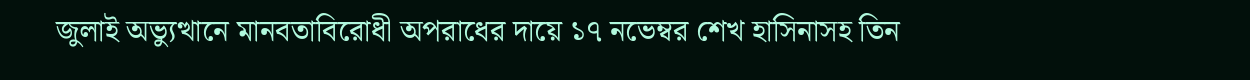জুলাই অভ্যুত্থানে মানবতাবিরোধী অপরাধের দায়ে ১৭ নভেম্বর শেখ হাসিনাসহ তিন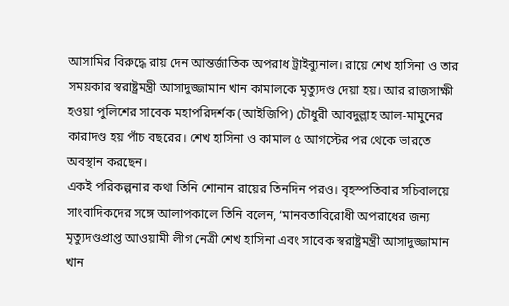আসামির বিরুদ্ধে রায় দেন আন্তর্জাতিক অপরাধ ট্রাইব্যুনাল। রায়ে শেখ হাসিনা ও তার সময়কার স্বরাষ্ট্রমন্ত্রী আসাদুজ্জামান খান কামালকে মৃত্যুদণ্ড দেয়া হয়। আর রাজসাক্ষী হওয়া পুলিশের সাবেক মহাপরিদর্শক (আইজিপি) চৌধুরী আবদুল্লাহ আল-মামুনের কারাদণ্ড হয় পাঁচ বছরের। শেখ হাসিনা ও কামাল ৫ আগস্টের পর থেকে ভারতে অবস্থান করছেন।
একই পরিকল্পনার কথা তিনি শোনান রায়ের তিনদিন পরও। বৃহস্পতিবার সচিবালয়ে সাংবাদিকদের সঙ্গে আলাপকালে তিনি বলেন, ‘মানবতাবিরোধী অপরাধের জন্য মৃত্যুদণ্ডপ্রাপ্ত আওয়ামী লীগ নেত্রী শেখ হাসিনা এবং সাবেক স্বরাষ্ট্রমন্ত্রী আসাদুজ্জামান খান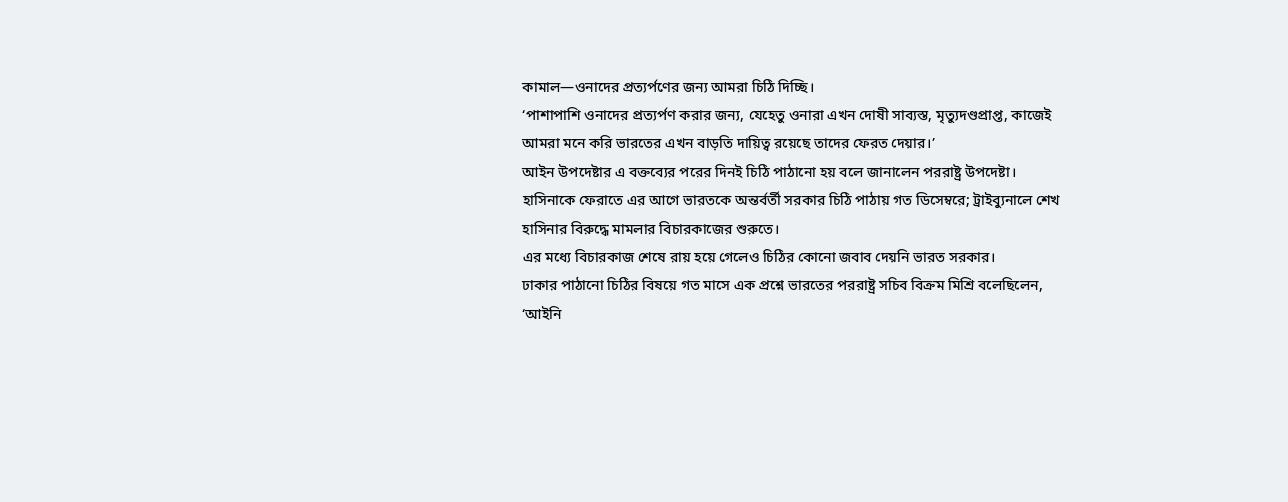কামাল—ওনাদের প্রত্যর্পণের জন্য আমরা চিঠি দিচ্ছি।
‘পাশাপাশি ওনাদের প্রত্যর্পণ করার জন্য, যেহেতু ওনারা এখন দোষী সাব্যস্ত, মৃত্যুদণ্ডপ্রাপ্ত, কাজেই আমরা মনে করি ভারতের এখন বাড়তি দায়িত্ব রয়েছে তাদের ফেরত দেয়ার।’
আইন উপদেষ্টার এ বক্তব্যের পরের দিনই চিঠি পাঠানো হয় বলে জানালেন পররাষ্ট্র উপদেষ্টা।
হাসিনাকে ফেরাতে এর আগে ভারতকে অন্তর্বর্তী সরকার চিঠি পাঠায় গত ডিসেম্বরে; ট্রাইব্যুনালে শেখ হাসিনার বিরুদ্ধে মামলার বিচারকাজের শুরুতে।
এর মধ্যে বিচারকাজ শেষে রায় হয়ে গেলেও চিঠির কোনো জবাব দেয়নি ভারত সরকার।
ঢাকার পাঠানো চিঠির বিষয়ে গত মাসে এক প্রশ্নে ভারতের পররাষ্ট্র সচিব বিক্রম মিশ্রি বলেছিলেন, ‘আইনি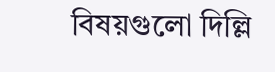বিষয়গুলো দিল্লি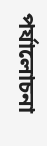পর্যালোচনা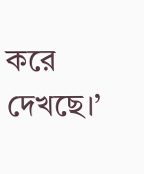করে দেখছে।’